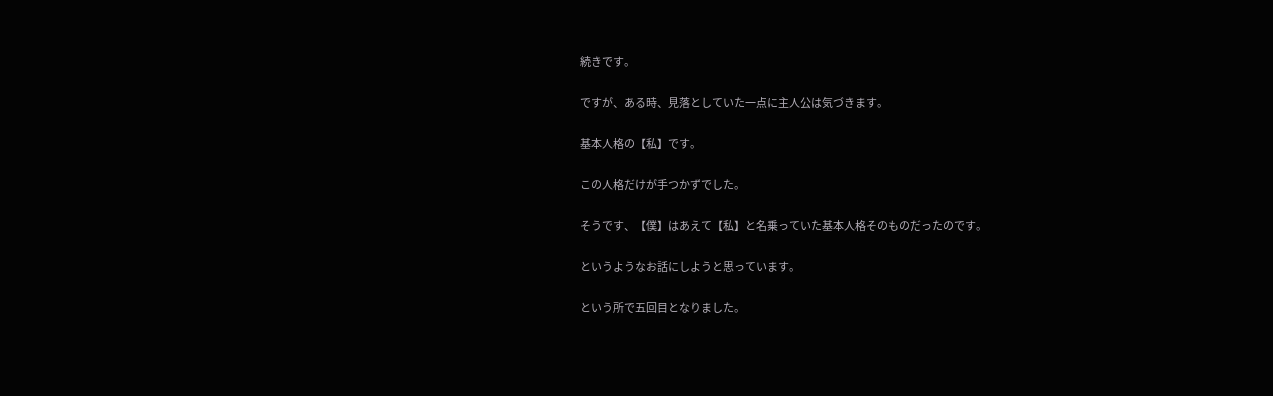続きです。

ですが、ある時、見落としていた一点に主人公は気づきます。

基本人格の【私】です。

この人格だけが手つかずでした。

そうです、【僕】はあえて【私】と名乗っていた基本人格そのものだったのです。

というようなお話にしようと思っています。

という所で五回目となりました。